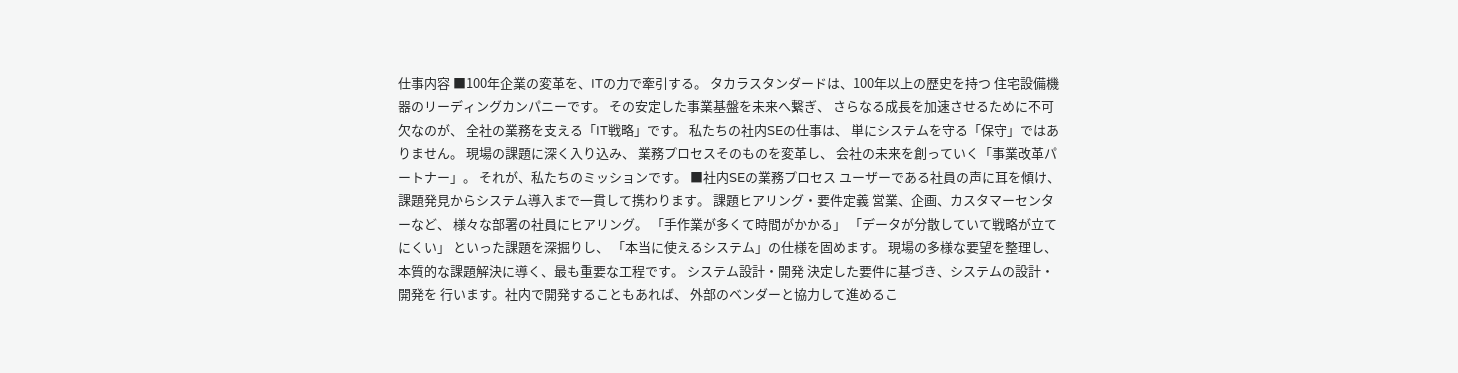仕事内容 ■100年企業の変革を、ITの力で牽引する。 タカラスタンダードは、100年以上の歴史を持つ 住宅設備機器のリーディングカンパニーです。 その安定した事業基盤を未来へ繋ぎ、 さらなる成長を加速させるために不可欠なのが、 全社の業務を支える「IT戦略」です。 私たちの社内SEの仕事は、 単にシステムを守る「保守」ではありません。 現場の課題に深く入り込み、 業務プロセスそのものを変革し、 会社の未来を創っていく「事業改革パートナー」。 それが、私たちのミッションです。 ■社内SEの業務プロセス ユーザーである社員の声に耳を傾け、 課題発見からシステム導入まで一貫して携わります。 課題ヒアリング・要件定義 営業、企画、カスタマーセンターなど、 様々な部署の社員にヒアリング。 「手作業が多くて時間がかかる」 「データが分散していて戦略が立てにくい」 といった課題を深掘りし、 「本当に使えるシステム」の仕様を固めます。 現場の多様な要望を整理し、 本質的な課題解決に導く、最も重要な工程です。 システム設計・開発 決定した要件に基づき、システムの設計・開発を 行います。社内で開発することもあれば、 外部のベンダーと協力して進めるこ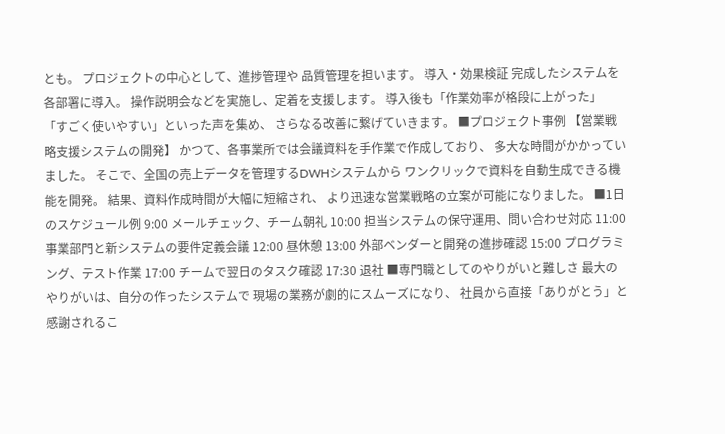とも。 プロジェクトの中心として、進捗管理や 品質管理を担います。 導入・効果検証 完成したシステムを各部署に導入。 操作説明会などを実施し、定着を支援します。 導入後も「作業効率が格段に上がった」 「すごく使いやすい」といった声を集め、 さらなる改善に繋げていきます。 ■プロジェクト事例 【営業戦略支援システムの開発】 かつて、各事業所では会議資料を手作業で作成しており、 多大な時間がかかっていました。 そこで、全国の売上データを管理するDWHシステムから ワンクリックで資料を自動生成できる機能を開発。 結果、資料作成時間が大幅に短縮され、 より迅速な営業戦略の立案が可能になりました。 ■1日のスケジュール例 9:00 メールチェック、チーム朝礼 10:00 担当システムの保守運用、問い合わせ対応 11:00 事業部門と新システムの要件定義会議 12:00 昼休憩 13:00 外部ベンダーと開発の進捗確認 15:00 プログラミング、テスト作業 17:00 チームで翌日のタスク確認 17:30 退社 ■専門職としてのやりがいと難しさ 最大のやりがいは、自分の作ったシステムで 現場の業務が劇的にスムーズになり、 社員から直接「ありがとう」と感謝されるこ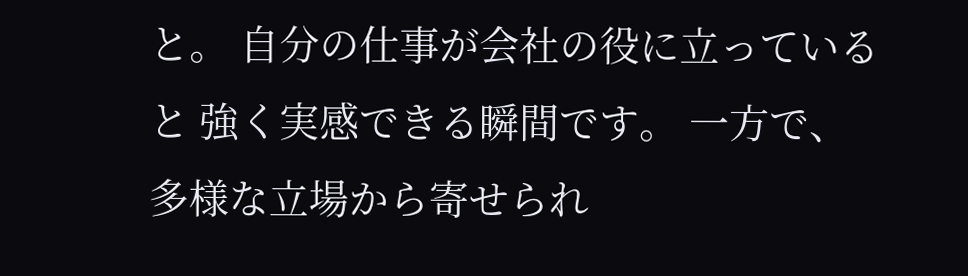と。 自分の仕事が会社の役に立っていると 強く実感できる瞬間です。 一方で、多様な立場から寄せられ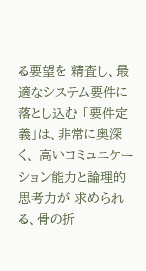る要望を 精査し、最適なシステム要件に落とし込む 「要件定義」は、非常に奥深く、 高いコミュニケーション能力と論理的思考力が 求められる、骨の折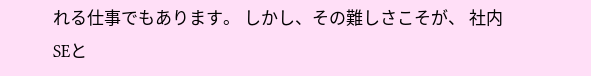れる仕事でもあります。 しかし、その難しさこそが、 社内SEと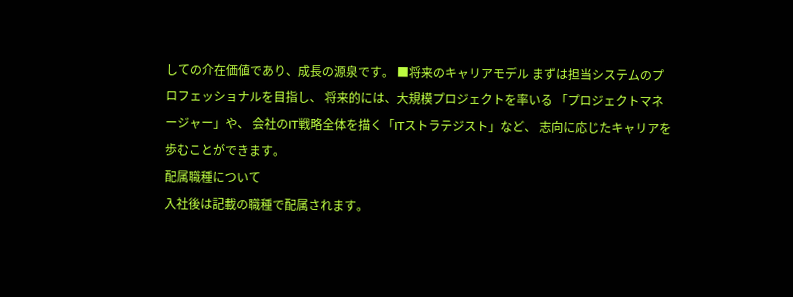しての介在価値であり、成長の源泉です。 ■将来のキャリアモデル まずは担当システムのプロフェッショナルを目指し、 将来的には、大規模プロジェクトを率いる 「プロジェクトマネージャー」や、 会社のIT戦略全体を描く「ITストラテジスト」など、 志向に応じたキャリアを歩むことができます。
配属職種について
入社後は記載の職種で配属されます。